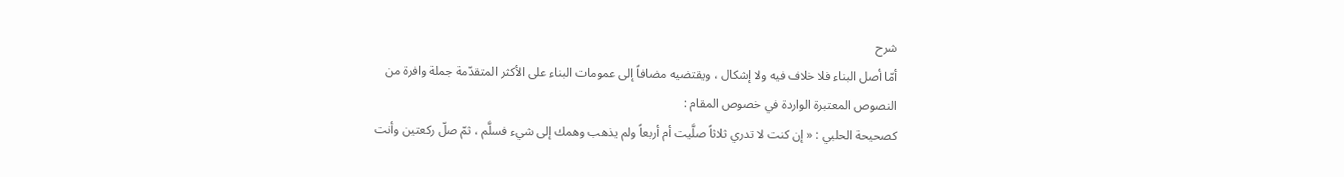شرح
أمّا أصل البناء فلا خلاف فيه ولا إشكال ، ويقتضيه مضافاً إلى عمومات البناء على الأكثر المتقدّمة جملة وافرة من النصوص المعتبرة الواردة في خصوص المقام :
كصحيحة الحلبي : « إن كنت لا تدري ثلاثاً صلَّيت أم أربعاً ولم يذهب وهمك إلى شيء فسلَّم ، ثمّ صلّ ركعتين وأنت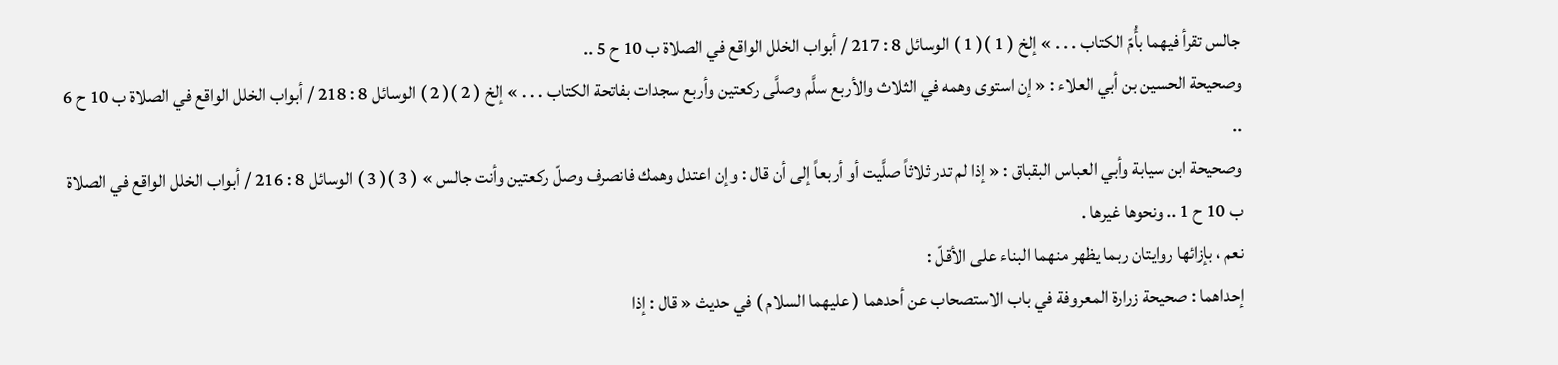جالس تقرأ فيهما بأُمّ الكتاب . . . » إلخ ( 1 )( 1 ) الوسائل 8 : 217 / أبواب الخلل الواقع في الصلاة ب 10 ح 5 ..
وصحيحة الحسين بن أبي العلاء : « إن استوى وهمه في الثلاث والأربع سلَّم وصلَّى ركعتين وأربع سجدات بفاتحة الكتاب . . . » إلخ ( 2 )( 2 ) الوسائل 8 : 218 / أبواب الخلل الواقع في الصلاة ب 10 ح 6 ..
وصحيحة ابن سيابة وأبي العباس البقباق : « إذا لم تدر ثلاثاً صلَّيت أو أربعاً إلى أن قال : وإن اعتدل وهمك فانصرف وصلّ ركعتين وأنت جالس » ( 3 )( 3 ) الوسائل 8 : 216 / أبواب الخلل الواقع في الصلاة ب 10 ح 1 .. ونحوها غيرها .
نعم ، بإزائها روايتان ربما يظهر منهما البناء على الأقلّ :
إحداهما : صحيحة زرارة المعروفة في باب الاستصحاب عن أحدهما ( عليهما السلام ) في حديث « قال : إذا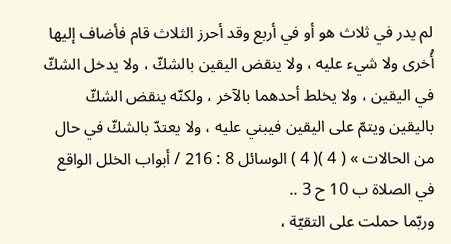لم يدر في ثلاث هو أو في أربع وقد أحرز الثلاث قام فأضاف إليها أُخرى ولا شيء عليه ، ولا ينقض اليقين بالشكّ ، ولا يدخل الشكّ في اليقين ، ولا يخلط أحدهما بالآخر ، ولكنّه ينقض الشكّ باليقين ويتمّ على اليقين فيبني عليه ، ولا يعتدّ بالشكّ في حال من الحالات » ( 4 )( 4 ) الوسائل 8 : 216 / أبواب الخلل الواقع في الصلاة ب 10 ح 3 ..
وربّما حملت على التقيّة ،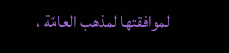لموافقتها لمذهب العامّة ،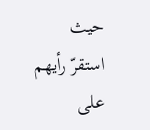حيث استقرّ رأيهم على